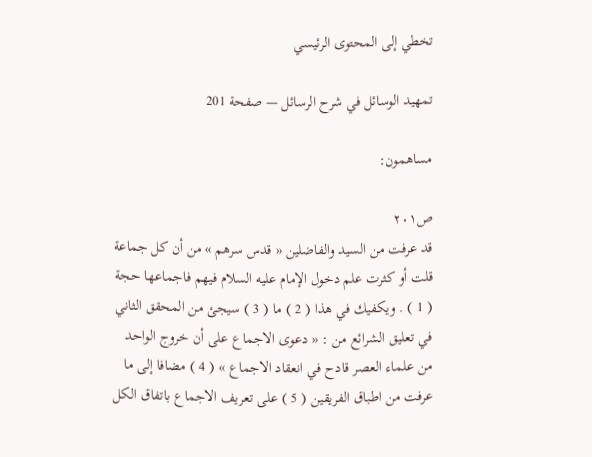تخطي إلى المحتوى الرئيسي

تمهيد الوسائل في شرح الرسائل — صفحة 201

مساهمون:

ص٢٠١
قد عرفت من السيد والفاضلين « قدس سرهم » من أن كل جماعة قلت أو كثرت علم دخول الإمام عليه السلام فيهم فاجماعها حجة ( 1 ) . ويكفيك في هذا ( 2 ) ما ( 3 ) سيجئ من المحقق الثاني في تعليق الشرائع من : « دعوى الاجماع على أن خروج الواحد من علماء العصر قادح في انعقاد الاجماع » ( 4 ) مضافا إلى ما عرفت من اطباق الفريقين ( 5 ) على تعريف الاجماع باتفاق الكل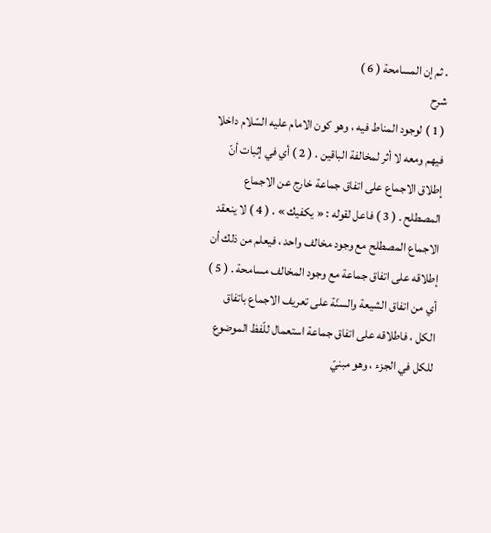. ثم إن المسامحة ( 6 )
شرح
( 1 ) لوجود المناط فيه ، وهو كون الامام عليه السّلام داخلا فيهم ومعه لا أثر لمخالفة الباقين . ( 2 ) أي في إثبات أنّ إطلاق الاجماع على اتفاق جماعة خارج عن الاجماع المصطلح . ( 3 ) فاعل لقوله : « يكفيك » . ( 4 ) لا ينعقد الاجماع المصطلح مع وجود مخالف واحد ، فيعلم من ذلك أن إطلاقه على اتفاق جماعة مع وجود المخالف مسامحة . ( 5 ) أي من اتفاق الشيعة والسنّة على تعريف الاجماع باتفاق الكل ، فاطلاقه على اتفاق جماعة استعمال للّفظ الموضوع للكل في الجزء ، وهو مبنيّ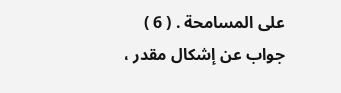على المسامحة . ( 6 ) جواب عن إشكال مقدر ،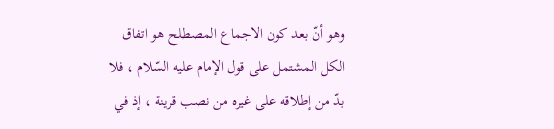وهو أنّ بعد كون الاجماع المصطلح هو اتفاق الكل المشتمل على قول الإمام عليه السّلام ، فلا بدّ من إطلاقه على غيره من نصب قرينة ، إذ في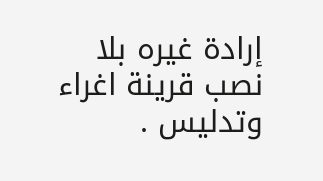إرادة غيره بلا نصب قرينة اغراء وتدليس .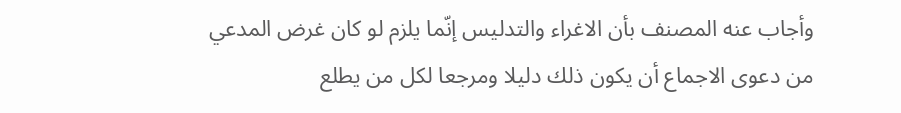وأجاب عنه المصنف بأن الاغراء والتدليس إنّما يلزم لو كان غرض المدعي من دعوى الاجماع أن يكون ذلك دليلا ومرجعا لكل من يطلع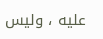عليه ، وليس